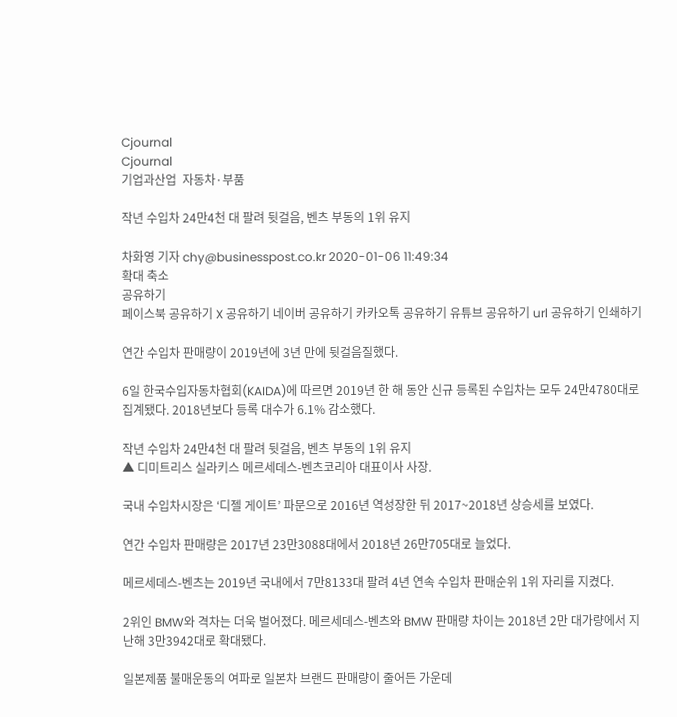Cjournal
Cjournal
기업과산업  자동차·부품

작년 수입차 24만4천 대 팔려 뒷걸음, 벤츠 부동의 1위 유지

차화영 기자 chy@businesspost.co.kr 2020-01-06 11:49:34
확대 축소
공유하기
페이스북 공유하기 X 공유하기 네이버 공유하기 카카오톡 공유하기 유튜브 공유하기 url 공유하기 인쇄하기

연간 수입차 판매량이 2019년에 3년 만에 뒷걸음질했다.

6일 한국수입자동차협회(KAIDA)에 따르면 2019년 한 해 동안 신규 등록된 수입차는 모두 24만4780대로 집계됐다. 2018년보다 등록 대수가 6.1% 감소했다.

작년 수입차 24만4천 대 팔려 뒷걸음, 벤츠 부동의 1위 유지
▲ 디미트리스 실라키스 메르세데스-벤츠코리아 대표이사 사장.

국내 수입차시장은 ‘디젤 게이트’ 파문으로 2016년 역성장한 뒤 2017~2018년 상승세를 보였다.

연간 수입차 판매량은 2017년 23만3088대에서 2018년 26만705대로 늘었다.

메르세데스-벤츠는 2019년 국내에서 7만8133대 팔려 4년 연속 수입차 판매순위 1위 자리를 지켰다.

2위인 BMW와 격차는 더욱 벌어졌다. 메르세데스-벤츠와 BMW 판매량 차이는 2018년 2만 대가량에서 지난해 3만3942대로 확대됐다.

일본제품 불매운동의 여파로 일본차 브랜드 판매량이 줄어든 가운데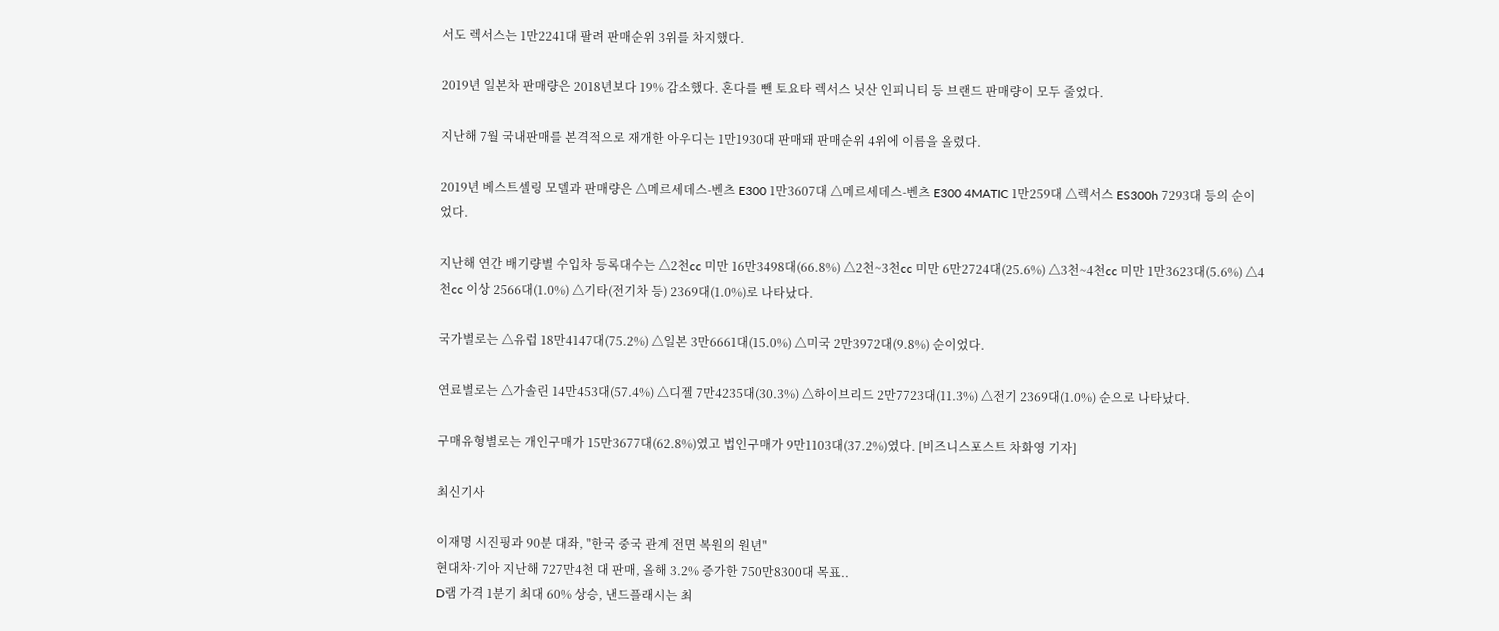서도 렉서스는 1만2241대 팔려 판매순위 3위를 차지했다.

2019년 일본차 판매량은 2018년보다 19% 감소했다. 혼다를 뺀 토요타 렉서스 닛산 인피니티 등 브랜드 판매량이 모두 줄었다.

지난해 7월 국내판매를 본격적으로 재개한 아우디는 1만1930대 판매돼 판매순위 4위에 이름을 올렸다.

2019년 베스트셀링 모델과 판매량은 △메르세데스-벤츠 E300 1만3607대 △메르세데스-벤츠 E300 4MATIC 1만259대 △렉서스 ES300h 7293대 등의 순이었다.

지난해 연간 배기량별 수입차 등록대수는 △2천cc 미만 16만3498대(66.8%) △2천~3천cc 미만 6만2724대(25.6%) △3천~4천cc 미만 1만3623대(5.6%) △4천cc 이상 2566대(1.0%) △기타(전기차 등) 2369대(1.0%)로 나타났다.

국가별로는 △유럽 18만4147대(75.2%) △일본 3만6661대(15.0%) △미국 2만3972대(9.8%) 순이었다.

연료별로는 △가솔린 14만453대(57.4%) △디젤 7만4235대(30.3%) △하이브리드 2만7723대(11.3%) △전기 2369대(1.0%) 순으로 나타났다.

구매유형별로는 개인구매가 15만3677대(62.8%)였고 법인구매가 9만1103대(37.2%)였다. [비즈니스포스트 차화영 기자]

최신기사

이재명 시진핑과 90분 대좌, "한국 중국 관계 전면 복원의 원년"
현대차·기아 지난해 727만4천 대 판매, 올해 3.2% 증가한 750만8300대 목표..
D램 가격 1분기 최대 60% 상승, 낸드플래시는 최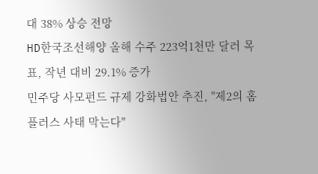대 38% 상승 전망
HD한국조선해양 올해 수주 223억1천만 달러 목표, 작년 대비 29.1% 증가
민주당 사모펀드 규제 강화법안 추진, "제2의 홈플러스 사태 막는다"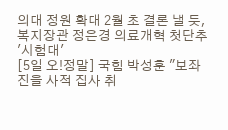의대 정원 확대 2월 초 결론 낼 듯, 복지장관 정은경 의료개혁 첫단추 '시험대'
[5일 오!정말] 국힘 박성훈 "보좌진을 사적 집사 취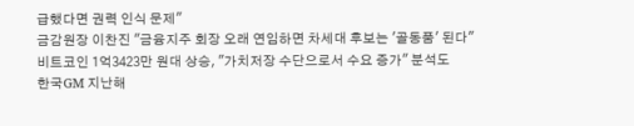급했다면 권력 인식 문제"
금감원장 이찬진 "금융지주 회장 오래 연임하면 차세대 후보는 '골동품' 된다"
비트코인 1억3423만 원대 상승, "가치저장 수단으로서 수요 증가" 분석도
한국GM 지난해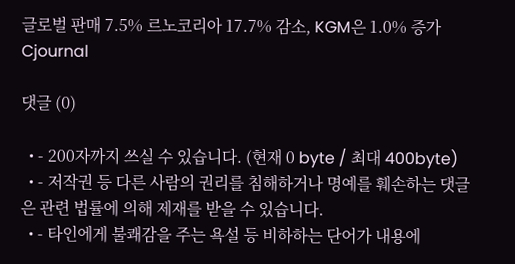글로벌 판매 7.5% 르노코리아 17.7% 감소, KGM은 1.0% 증가
Cjournal

댓글 (0)

  • - 200자까지 쓰실 수 있습니다. (현재 0 byte / 최대 400byte)
  • - 저작권 등 다른 사람의 권리를 침해하거나 명예를 훼손하는 댓글은 관련 법률에 의해 제재를 받을 수 있습니다.
  • - 타인에게 불쾌감을 주는 욕설 등 비하하는 단어가 내용에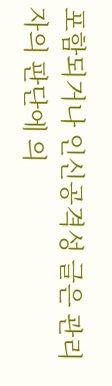포함되거나 인신공격성 글은 관리자의 판단에 의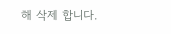해 삭제 합니다.